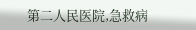第二人民医院,急救病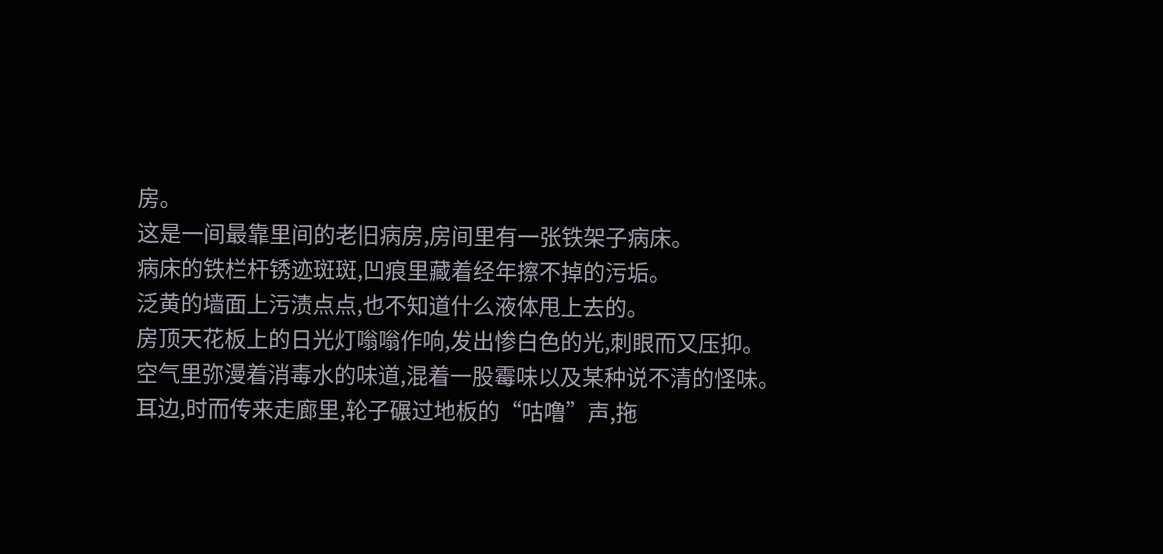房。
这是一间最靠里间的老旧病房,房间里有一张铁架子病床。
病床的铁栏杆锈迹斑斑,凹痕里藏着经年擦不掉的污垢。
泛黄的墙面上污渍点点,也不知道什么液体甩上去的。
房顶天花板上的日光灯嗡嗡作响,发出惨白色的光,刺眼而又压抑。
空气里弥漫着消毒水的味道,混着一股霉味以及某种说不清的怪味。
耳边,时而传来走廊里,轮子碾过地板的“咕噜”声,拖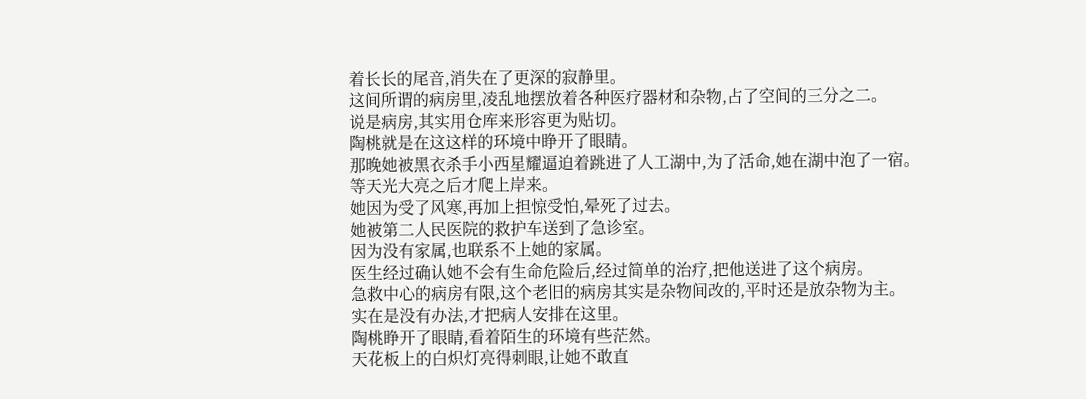着长长的尾音,消失在了更深的寂静里。
这间所谓的病房里,凌乱地摆放着各种医疗器材和杂物,占了空间的三分之二。
说是病房,其实用仓库来形容更为贴切。
陶桃就是在这这样的环境中睁开了眼睛。
那晚她被黑衣杀手小西星耀逼迫着跳进了人工湖中,为了活命,她在湖中泡了一宿。
等天光大亮之后才爬上岸来。
她因为受了风寒,再加上担惊受怕,晕死了过去。
她被第二人民医院的救护车送到了急诊室。
因为没有家属,也联系不上她的家属。
医生经过确认她不会有生命危险后,经过简单的治疗,把他送进了这个病房。
急救中心的病房有限,这个老旧的病房其实是杂物间改的,平时还是放杂物为主。
实在是没有办法,才把病人安排在这里。
陶桃睁开了眼睛,看着陌生的环境有些茫然。
天花板上的白炽灯亮得刺眼,让她不敢直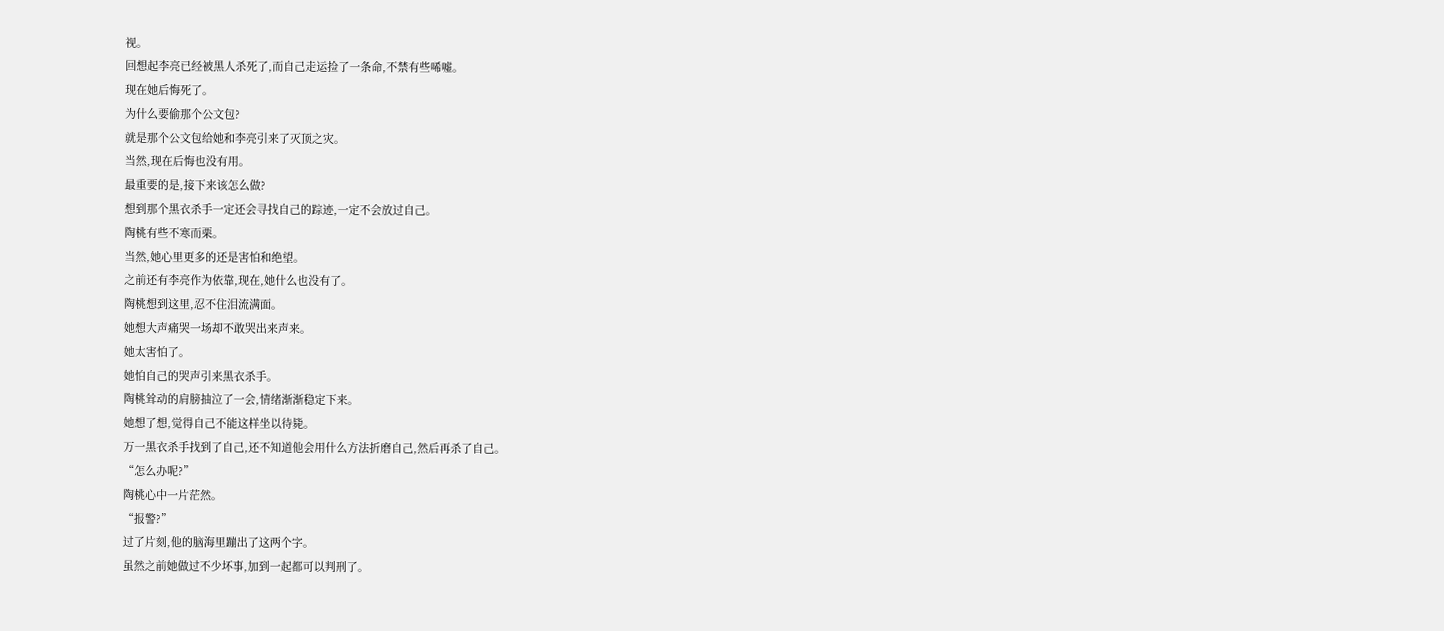视。
回想起李亮已经被黑人杀死了,而自己走运捡了一条命,不禁有些唏嘘。
现在她后悔死了。
为什么要偷那个公文包?
就是那个公文包给她和李亮引来了灭顶之灾。
当然,现在后悔也没有用。
最重要的是,接下来该怎么做?
想到那个黑衣杀手一定还会寻找自己的踪迹,一定不会放过自己。
陶桃有些不寒而栗。
当然,她心里更多的还是害怕和绝望。
之前还有李亮作为依靠,现在,她什么也没有了。
陶桃想到这里,忍不住泪流满面。
她想大声痛哭一场却不敢哭出来声来。
她太害怕了。
她怕自己的哭声引来黑衣杀手。
陶桃耸动的肩膀抽泣了一会,情绪渐渐稳定下来。
她想了想,觉得自己不能这样坐以待毙。
万一黑衣杀手找到了自己,还不知道他会用什么方法折磨自己,然后再杀了自己。
“怎么办呢?”
陶桃心中一片茫然。
“报警?”
过了片刻,他的脑海里蹦出了这两个字。
虽然之前她做过不少坏事,加到一起都可以判刑了。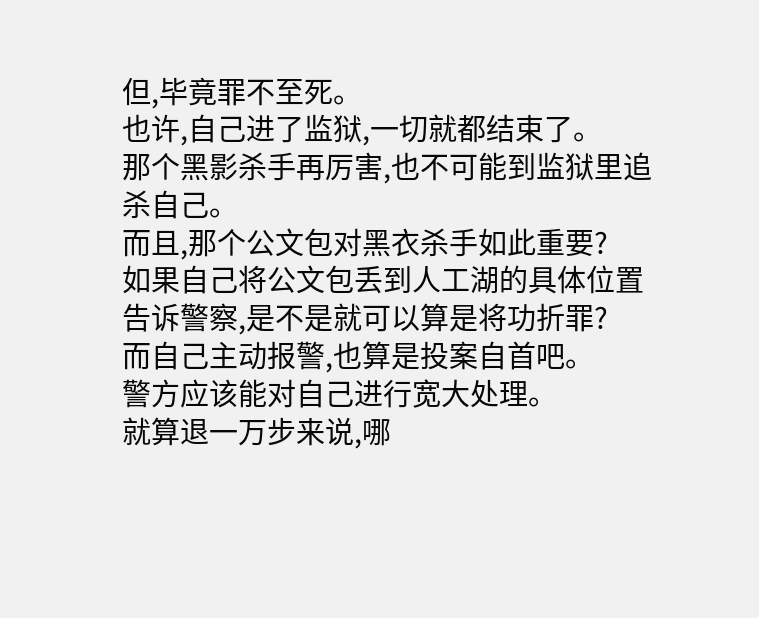但,毕竟罪不至死。
也许,自己进了监狱,一切就都结束了。
那个黑影杀手再厉害,也不可能到监狱里追杀自己。
而且,那个公文包对黑衣杀手如此重要?
如果自己将公文包丢到人工湖的具体位置告诉警察,是不是就可以算是将功折罪?
而自己主动报警,也算是投案自首吧。
警方应该能对自己进行宽大处理。
就算退一万步来说,哪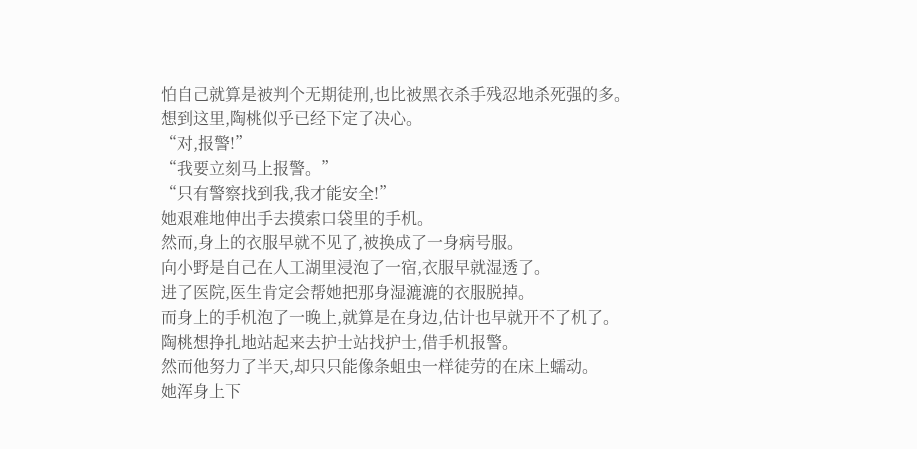怕自己就算是被判个无期徒刑,也比被黑衣杀手残忍地杀死强的多。
想到这里,陶桃似乎已经下定了决心。
“对,报警!”
“我要立刻马上报警。”
“只有警察找到我,我才能安全!”
她艰难地伸出手去摸索口袋里的手机。
然而,身上的衣服早就不见了,被换成了一身病号服。
向小野是自己在人工湖里浸泡了一宿,衣服早就湿透了。
进了医院,医生肯定会帮她把那身湿漉漉的衣服脱掉。
而身上的手机泡了一晚上,就算是在身边,估计也早就开不了机了。
陶桃想挣扎地站起来去护士站找护士,借手机报警。
然而他努力了半天,却只只能像条蛆虫一样徒劳的在床上蠕动。
她浑身上下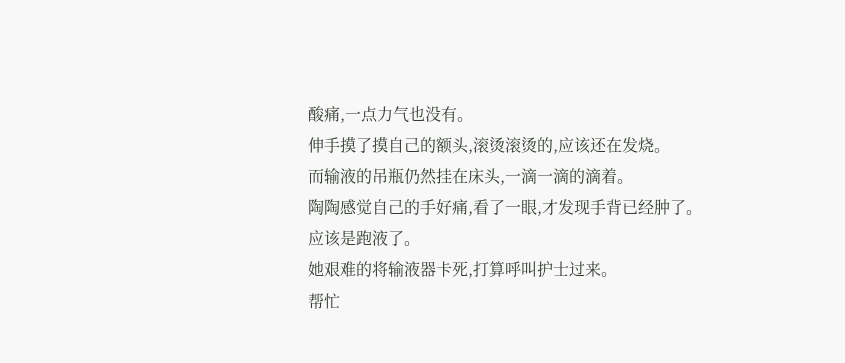酸痛,一点力气也没有。
伸手摸了摸自己的额头,滚烫滚烫的,应该还在发烧。
而输液的吊瓶仍然挂在床头,一滴一滴的滴着。
陶陶感觉自己的手好痛,看了一眼,才发现手背已经肿了。
应该是跑液了。
她艰难的将输液器卡死,打算呼叫护士过来。
帮忙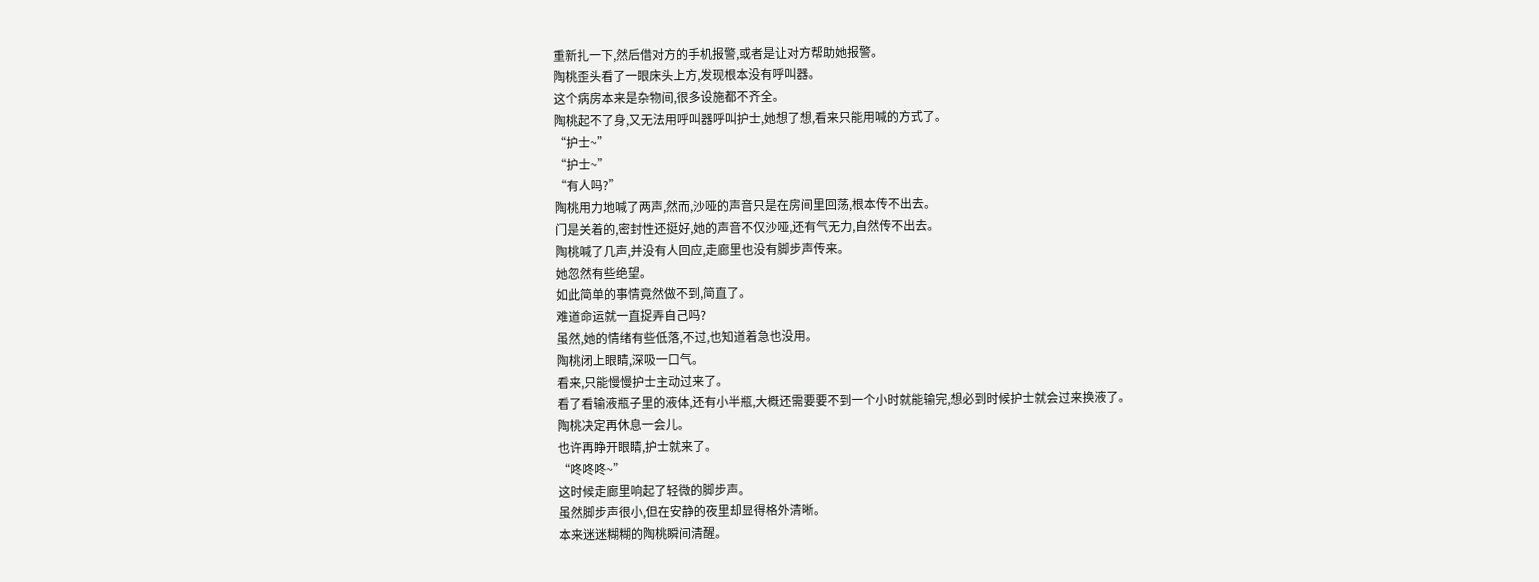重新扎一下,然后借对方的手机报警,或者是让对方帮助她报警。
陶桃歪头看了一眼床头上方,发现根本没有呼叫器。
这个病房本来是杂物间,很多设施都不齐全。
陶桃起不了身,又无法用呼叫器呼叫护士,她想了想,看来只能用喊的方式了。
“护士~”
“护士~”
“有人吗?”
陶桃用力地喊了两声,然而,沙哑的声音只是在房间里回荡,根本传不出去。
门是关着的,密封性还挺好,她的声音不仅沙哑,还有气无力,自然传不出去。
陶桃喊了几声,并没有人回应,走廊里也没有脚步声传来。
她忽然有些绝望。
如此简单的事情竟然做不到,简直了。
难道命运就一直捉弄自己吗?
虽然,她的情绪有些低落,不过,也知道着急也没用。
陶桃闭上眼睛,深吸一口气。
看来,只能慢慢护士主动过来了。
看了看输液瓶子里的液体,还有小半瓶,大概还需要要不到一个小时就能输完,想必到时候护士就会过来换液了。
陶桃决定再休息一会儿。
也许再睁开眼睛,护士就来了。
“咚咚咚~”
这时候走廊里响起了轻微的脚步声。
虽然脚步声很小,但在安静的夜里却显得格外清晰。
本来迷迷糊糊的陶桃瞬间清醒。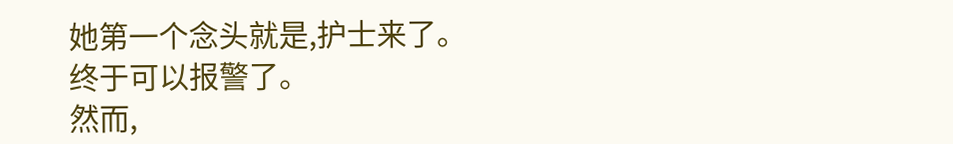她第一个念头就是,护士来了。
终于可以报警了。
然而,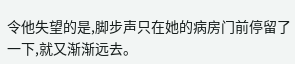令他失望的是,脚步声只在她的病房门前停留了一下,就又渐渐远去。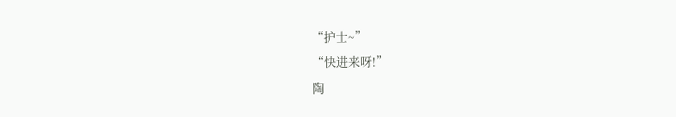“护士~”
“快进来呀!”
陶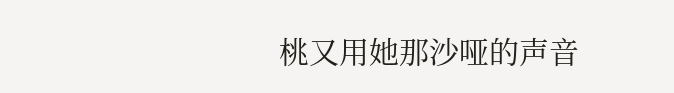桃又用她那沙哑的声音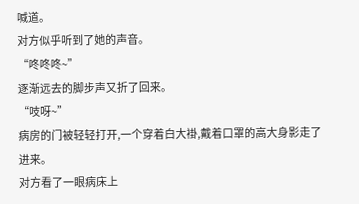喊道。
对方似乎听到了她的声音。
“咚咚咚~”
逐渐远去的脚步声又折了回来。
“吱呀~”
病房的门被轻轻打开,一个穿着白大褂,戴着口罩的高大身影走了进来。
对方看了一眼病床上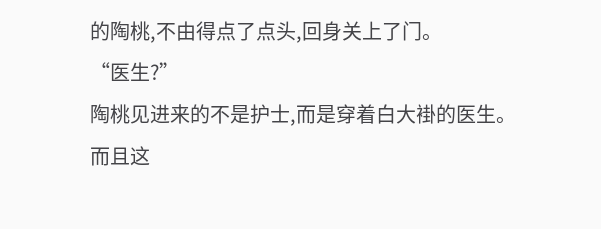的陶桃,不由得点了点头,回身关上了门。
“医生?”
陶桃见进来的不是护士,而是穿着白大褂的医生。
而且这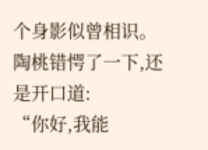个身影似曾相识。
陶桃错愕了一下,还是开口道:
“你好,我能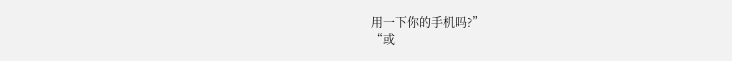用一下你的手机吗?”
“或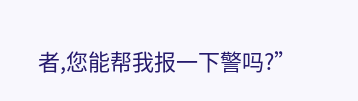者,您能帮我报一下警吗?”